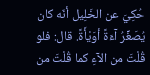حُكِيَ عن الخَلِيل أنّه كان يُصَغِّرُ آءَةً أوَيْأَةً. قال: فلو قُلْتَ من الآءِ كما قُلْتَ من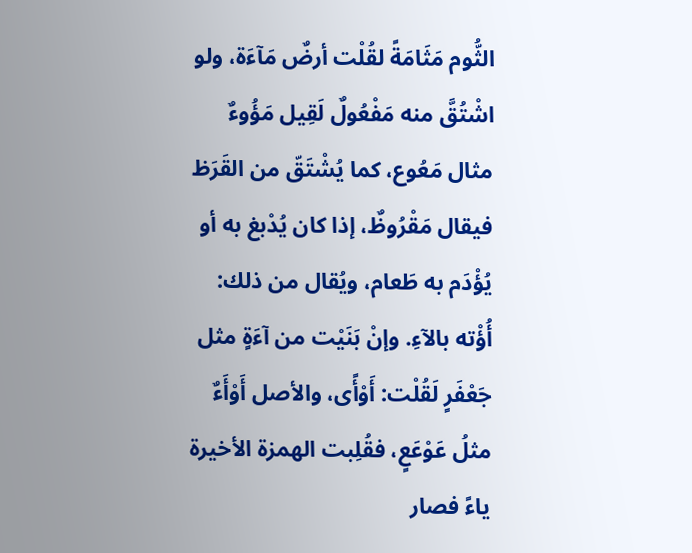الثُّوم مَثَامَةً لقُلْت أرضٌ مَآءَة، ولو اشْتُقَّ منه مَفْعُولٌ لَقِيل مَؤُوءٌ مثال مَعُوع، كما يُشْتَقّ من القَرَظ فيقال مَقْرُوظٌ، إذا كان يُدْبغ به أو يُؤْدَم به طَعام، ويُقال من ذلك: أُؤْته بالآءِ. وإنْ بَنَيْت من آءَةٍ مثل جَعْفَرٍ لَقُلْت: أَوْأًى، والأصل أَوْأَءٌ مثلُ عَوْعَعٍ، فقُلِبت الهمزة الأخيرة ياءً فصار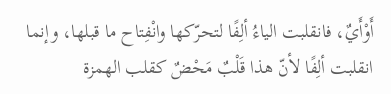أَوْأَيٌ، فانقلبت الياءُ ألِفًا لتحرّكها وانْفِتاح ما قبلها، وإنما انقلبت ألِفًا لأنّ هذا قَلْبٌ مَحْضٌ كقلب الهمزة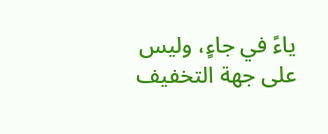ياءً في جاءٍ، وليس على جهة التخفيف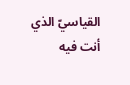القياسيّ الذي أنت فيه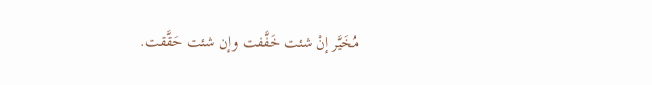مُخَيَّر إنْ شئت خَفَّفت وإن شئت حَقَّقت.